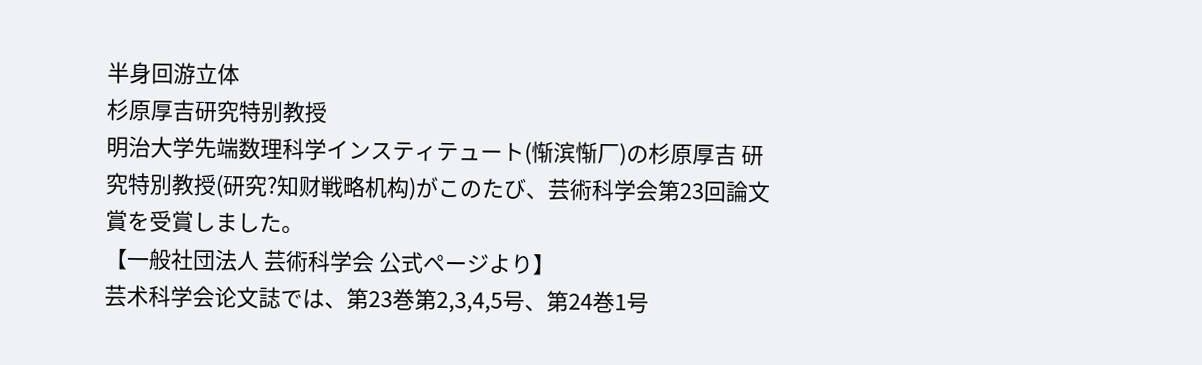半身回游立体
杉原厚吉研究特别教授
明治大学先端数理科学インスティテュート(惭滨惭厂)の杉原厚吉 研究特別教授(研究?知财戦略机构)がこのたび、芸術科学会第23回論文賞を受賞しました。
【一般社団法人 芸術科学会 公式ページより】
芸术科学会论文誌では、第23巻第2,3,4,5号、第24巻1号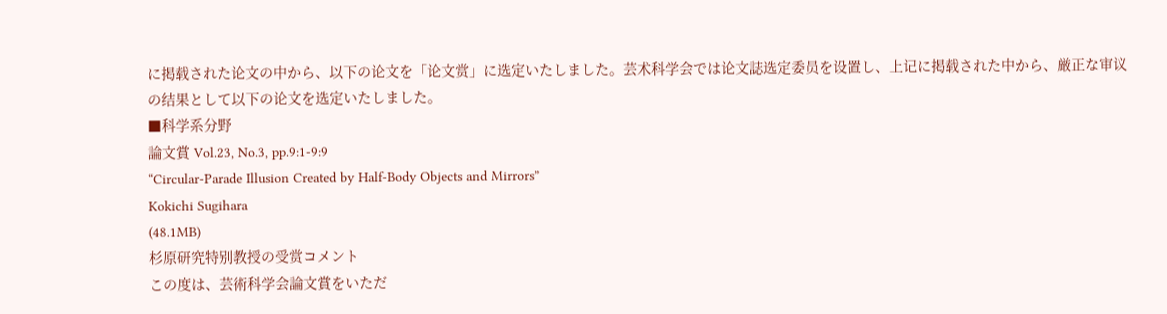に掲载された论文の中から、以下の论文を「论文赏」に选定いたしました。芸术科学会では论文誌选定委员を设置し、上记に掲载された中から、厳正な审议の结果として以下の论文を选定いたしました。
■科学系分野
論文賞 Vol.23, No.3, pp.9:1-9:9
“Circular-Parade Illusion Created by Half-Body Objects and Mirrors”
Kokichi Sugihara
(48.1MB)
杉原研究特别教授の受赏コメント
この度は、芸術科学会論文賞をいただ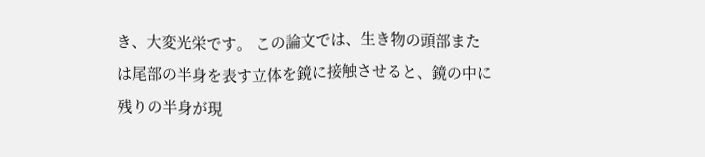き、大変光栄です。 この論文では、生き物の頭部または尾部の半身を表す立体を鏡に接触させると、鏡の中に残りの半身が現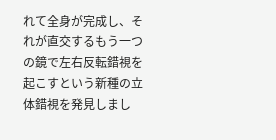れて全身が完成し、それが直交するもう一つの鏡で左右反転錯視を起こすという新種の立体錯視を発見しまし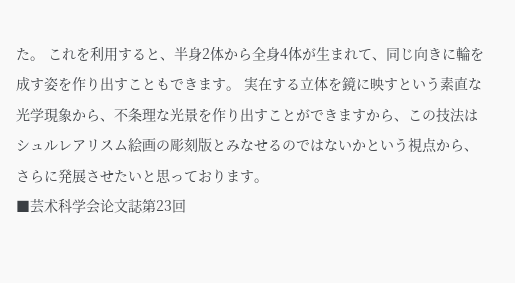た。 これを利用すると、半身2体から全身4体が生まれて、同じ向きに輪を成す姿を作り出すこともできます。 実在する立体を鏡に映すという素直な光学現象から、不条理な光景を作り出すことができますから、この技法はシュルレアリスム絵画の彫刻版とみなせるのではないかという視点から、さらに発展させたいと思っております。
■芸术科学会论文誌第23回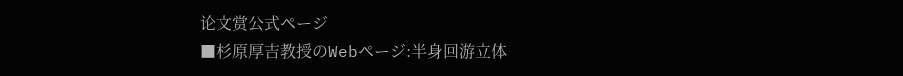论文赏公式ページ
■杉原厚吉教授のWebページ:半身回游立体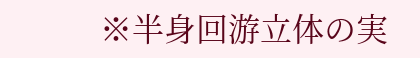※半身回游立体の実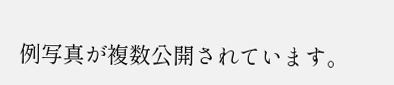例写真が複数公開されています。